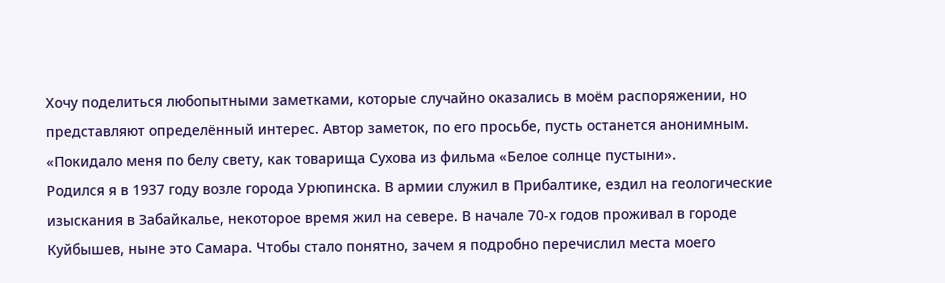Хочу поделиться любопытными заметками, которые случайно оказались в моём распоряжении, но представляют определённый интерес. Автор заметок, по его просьбе, пусть останется анонимным.
«Покидало меня по белу свету, как товарища Сухова из фильма «Белое солнце пустыни».
Родился я в 1937 году возле города Урюпинска. В армии служил в Прибалтике, ездил на геологические изыскания в Забайкалье, некоторое время жил на севере. В начале 70-х годов проживал в городе Куйбышев, ныне это Самара. Чтобы стало понятно, зачем я подробно перечислил места моего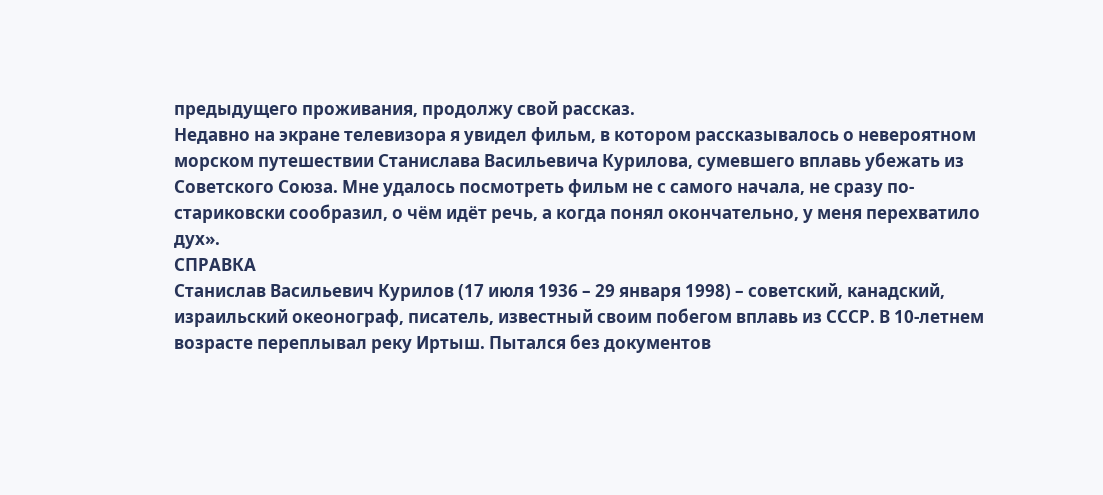предыдущего проживания, продолжу свой рассказ.
Недавно на экране телевизора я увидел фильм, в котором рассказывалось о невероятном морском путешествии Станислава Васильевича Курилова, сумевшего вплавь убежать из Советского Союза. Мне удалось посмотреть фильм не с самого начала, не сразу по-стариковски сообразил, о чём идёт речь, а когда понял окончательно, у меня перехватило дух».
СПРАВКА
Станислав Васильевич Курилов (17 июля 1936 – 29 января 1998) – советский, канадский, израильский океонограф, писатель, известный своим побегом вплавь из СССР. В 10-летнем возрасте переплывал реку Иртыш. Пытался без документов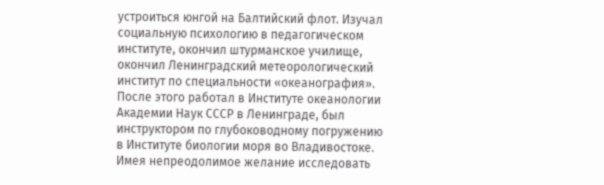устроиться юнгой на Балтийский флот. Изучал социальную психологию в педагогическом институте, окончил штурманское училище, окончил Ленинградский метеорологический институт по специальности «океанография». После этого работал в Институте океанологии Академии Наук СССР в Ленинграде, был инструктором по глубоководному погружению в Институте биологии моря во Владивостоке.
Имея непреодолимое желание исследовать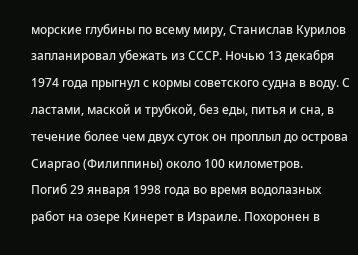морские глубины по всему миру, Станислав Курилов запланировал убежать из СССР. Ночью 13 декабря 1974 года прыгнул с кормы советского судна в воду. С ластами, маской и трубкой, без еды, питья и сна, в течение более чем двух суток он проплыл до острова Сиаргао (Филиппины) около 100 километров.
Погиб 29 января 1998 года во время водолазных работ на озере Кинерет в Израиле. Похоронен в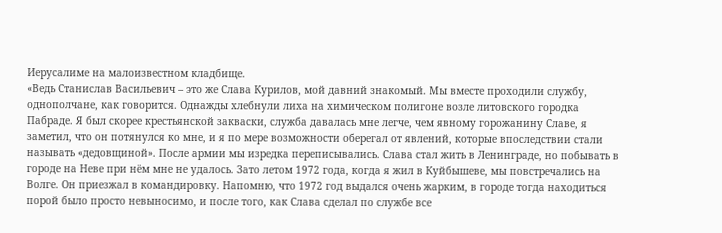Иерусалиме на малоизвестном кладбище.
«Ведь Станислав Васильевич – это же Слава Курилов, мой давний знакомый. Мы вместе проходили службу, однополчане, как говорится. Однажды хлебнули лиха на химическом полигоне возле литовского городка Пабраде. Я был скорее крестьянской закваски, служба давалась мне легче, чем явному горожанину Славе, я заметил, что он потянулся ко мне, и я по мере возможности оберегал от явлений, которые впоследствии стали называть «дедовщиной». После армии мы изредка переписывались. Слава стал жить в Ленинграде, но побывать в городе на Неве при нём мне не удалось. Зато летом 1972 года, когда я жил в Куйбышеве, мы повстречались на Волге. Он приезжал в командировку. Напомню, что 1972 год выдался очень жарким, в городе тогда находиться порой было просто невыносимо, и после того, как Слава сделал по службе все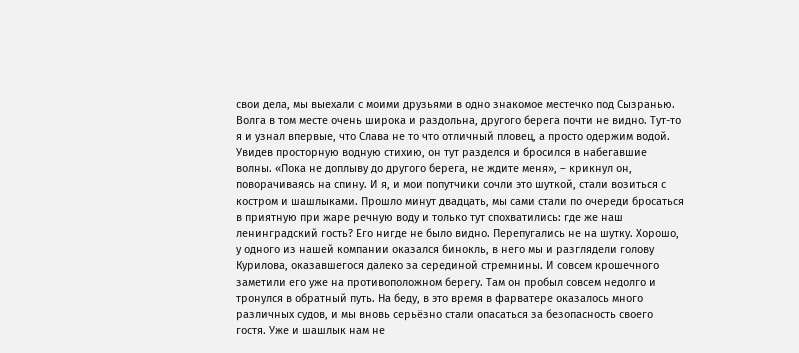свои дела, мы выехали с моими друзьями в одно знакомое местечко под Сызранью. Волга в том месте очень широка и раздольна, другого берега почти не видно. Тут-то я и узнал впервые, что Слава не то что отличный пловец, а просто одержим водой. Увидев просторную водную стихию, он тут разделся и бросился в набегавшие волны. «Пока не доплыву до другого берега, не ждите меня», – крикнул он, поворачиваясь на спину. И я, и мои попутчики сочли это шуткой, стали возиться с костром и шашлыками. Прошло минут двадцать, мы сами стали по очереди бросаться в приятную при жаре речную воду и только тут спохватились: где же наш ленинградский гость? Его нигде не было видно. Перепугались не на шутку. Хорошо, у одного из нашей компании оказался бинокль, в него мы и разглядели голову Курилова, оказавшегося далеко за серединой стремнины. И совсем крошечного заметили его уже на противоположном берегу. Там он пробыл совсем недолго и тронулся в обратный путь. На беду, в это время в фарватере оказалось много различных судов, и мы вновь серьёзно стали опасаться за безопасность своего гостя. Уже и шашлык нам не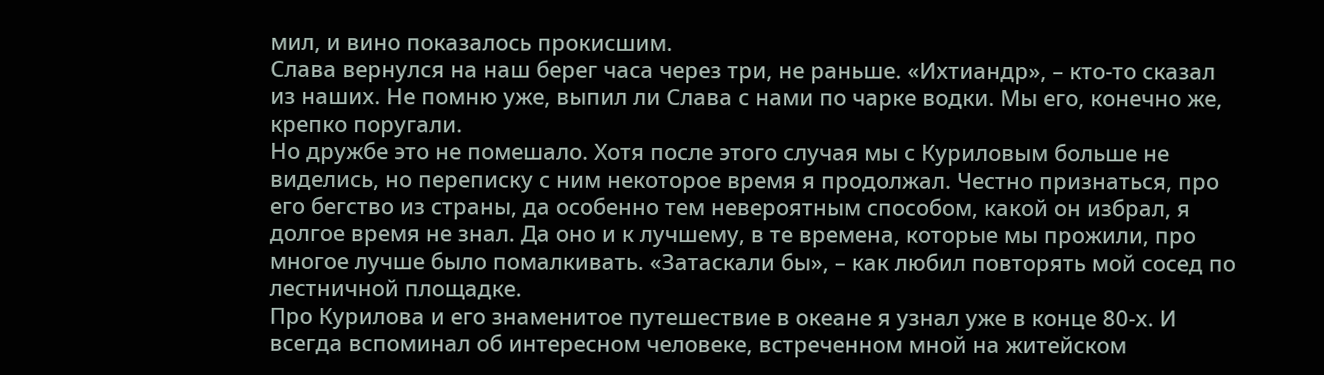мил, и вино показалось прокисшим.
Слава вернулся на наш берег часа через три, не раньше. «Ихтиандр», – кто-то сказал из наших. Не помню уже, выпил ли Слава с нами по чарке водки. Мы его, конечно же, крепко поругали.
Но дружбе это не помешало. Хотя после этого случая мы с Куриловым больше не виделись, но переписку с ним некоторое время я продолжал. Честно признаться, про его бегство из страны, да особенно тем невероятным способом, какой он избрал, я долгое время не знал. Да оно и к лучшему, в те времена, которые мы прожили, про многое лучше было помалкивать. «Затаскали бы», – как любил повторять мой сосед по лестничной площадке.
Про Курилова и его знаменитое путешествие в океане я узнал уже в конце 80-х. И всегда вспоминал об интересном человеке, встреченном мной на житейском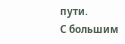пути.
С большим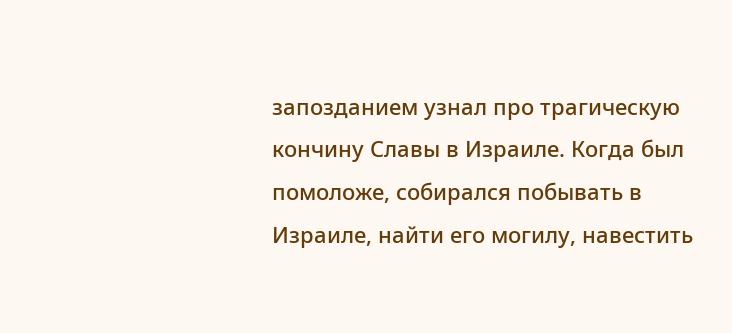запозданием узнал про трагическую кончину Славы в Израиле. Когда был помоложе, собирался побывать в Израиле, найти его могилу, навестить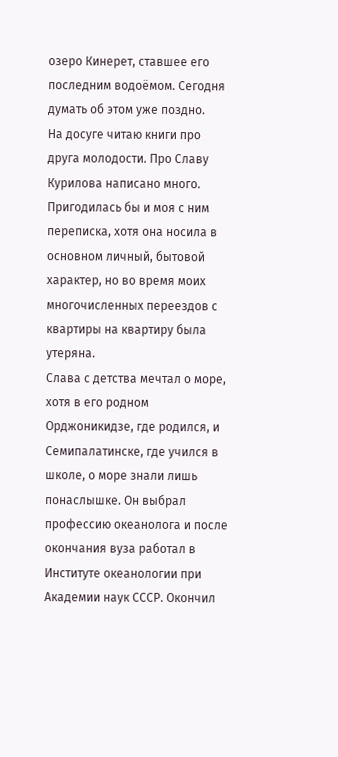озеро Кинерет, ставшее его последним водоёмом. Сегодня думать об этом уже поздно.
На досуге читаю книги про друга молодости. Про Славу Курилова написано много. Пригодилась бы и моя с ним переписка, хотя она носила в основном личный, бытовой характер, но во время моих многочисленных переездов с квартиры на квартиру была утеряна.
Слава с детства мечтал о море, хотя в его родном Орджоникидзе, где родился, и Семипалатинске, где учился в школе, о море знали лишь понаслышке. Он выбрал профессию океанолога и после окончания вуза работал в Институте океанологии при Академии наук СССР. Окончил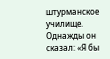штурманское училище. Однажды он сказал: «Я бы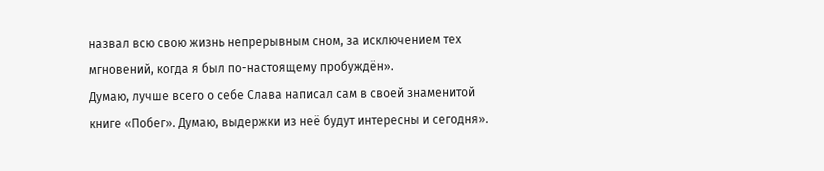назвал всю свою жизнь непрерывным сном, за исключением тех мгновений, когда я был по-настоящему пробуждён».
Думаю, лучше всего о себе Слава написал сам в своей знаменитой книге «Побег». Думаю, выдержки из неё будут интересны и сегодня».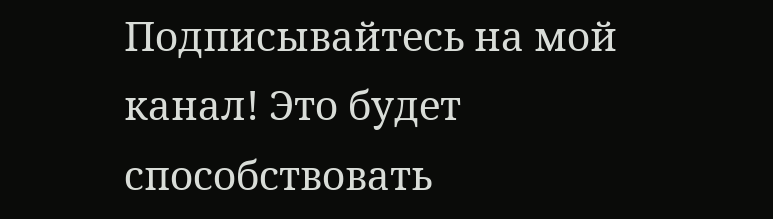Подписывайтесь на мой канал! Это будет способствовать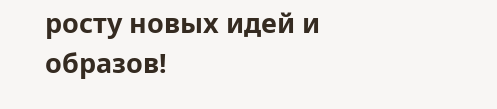росту новых идей и образов!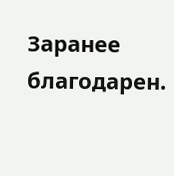Заранее благодарен.